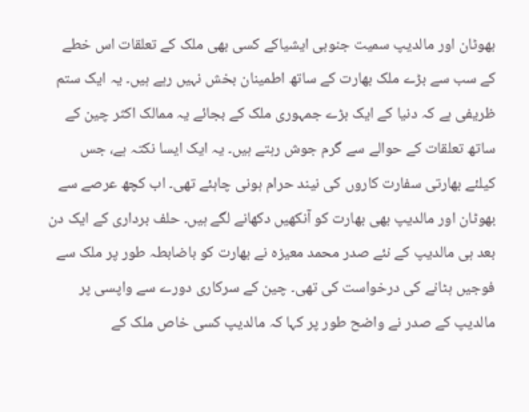بھوٹان اور مالدیپ سمیت جنوبی ایشیاکے کسی بھی ملک کے تعلقات اس خطے کے سب سے بڑے ملک بھارت کے ساتھ اطمینان بخش نہیں رہے ہیں۔ یہ ایک ستم ظریفی ہے کہ دنیا کے ایک بڑے جمہوری ملک کے بجائے یہ ممالک اکثر چین کے ساتھ تعلقات کے حوالے سے گرم جوش رہتے ہیں۔ یہ ایک ایسا نکتہ ہے، جس کیلئے بھارتی سفارت کاروں کی نیند حرام ہونی چاہئے تھی۔ اب کچھ عرصے سے بھوٹان اور مالدیپ بھی بھارت کو آنکھیں دکھانے لگے ہیں۔ حلف برداری کے ایک دن بعد ہی مالدیپ کے نئے صدر محمد معیزہ نے بھارت کو باضابطہ طور پر ملک سے فوجیں ہٹانے کی درخواست کی تھی۔ چین کے سرکاری دورے سے واپسی پر مالدیپ کے صدر نے واضح طور پر کہا کہ مالدیپ کسی خاص ملک کے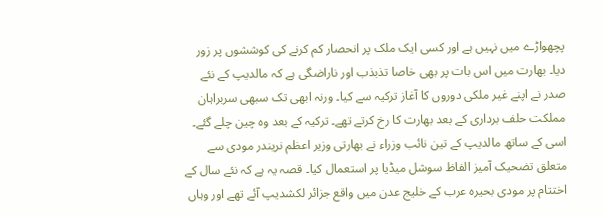پچھواڑے میں نہیں ہے اور کسی ایک ملک پر انحصار کم کرنے کی کوششوں پر زور دیا۔ بھارت میں اس بات پر بھی خاصا تذبذب اور ناراضگی ہے کہ مالدیپ کے نئے صدر نے اپنے غیر ملکی دوروں کا آغاز ترکیہ سے کیا۔ ورنہ ابھی تک سبھی سربراہان مملکت حلف برداری کے بعد بھارت کا رخ کرتے تھے۔ ترکیہ کے بعد وہ چین چلے گئے۔ اسی کے ساتھ مالدیپ کے تین نائب وزراء نے بھارتی وزیر اعظم نریندر مودی سے متعلق تضحیک آمیز الفاظ سوشل میڈیا پر استعمال کیا۔ قصہ یہ ہے کہ نئے سال کے اختتام پر مودی بحیرہ عرب کے خلیج عدن میں واقع جزائر لکشدیپ آئے تھے اور وہاں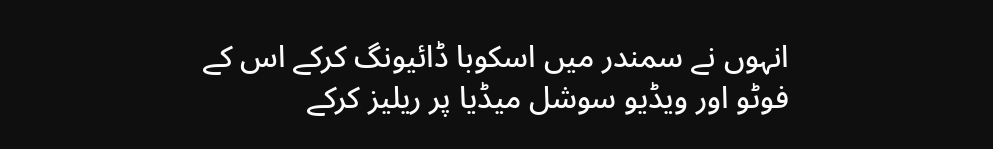انہوں نے سمندر میں اسکوبا ڈائیونگ کرکے اس کے فوٹو اور ویڈیو سوشل میڈیا پر ریلیز کرکے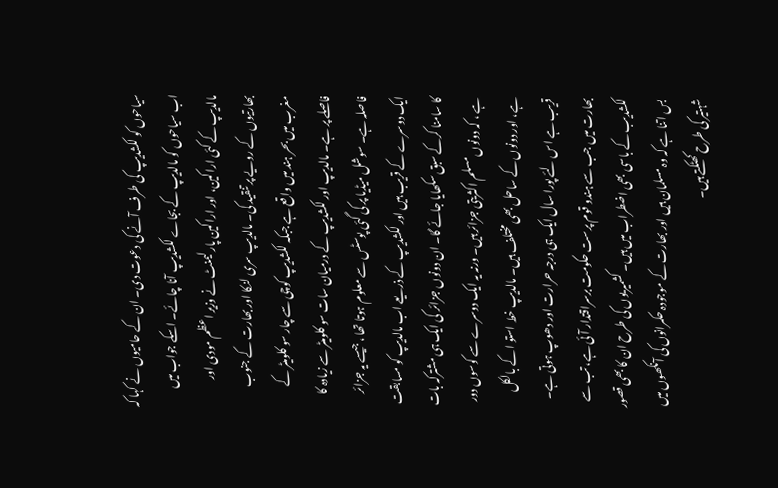سیاحوں کو لکشدیپ کی طرف آنے کی دعوت دی۔ ان کے حامیوں نے کہا کہ اب سیاحوں کو مالدیپ کے بجاے لکشدیپ آنا چائے۔ اسکے جواب میں مالدیپ کے کئی اراکین، اور اراکین پارلیمنٹ نے وزیر اعظم مودی اور بھارتیوں کے رویے پر تنقید کی۔ مالدیپ سری لنکا اور بھارت کے جنوب مغرب میں بحر ہند میں واقع ہے جبکہ لکشدیپ کوچی سے چار سو کلومیٹر کے فاصلے پر ہے۔ مالدیپ اور لکشدیپ کے درمیان سات سو کلومیٹر سے زیادہ کا فاصلہ ہے۔ سوشل میڈیا پر کی گئی پوسٹس سے معلوم ہوتا تھا ، جیسے یہ جزائر ایک دوسرے کے قریب ہیں اور لکشدیپ کے ذریعے اب مالدیپ کو مسابقت کا سامنا کرکے سبق سکھایا جائے گا۔ ان دونوں جزائر کی ایک ہی مشترکہ بات ہے ، کہ دونوں مسلم اکثریتی جزائر ہیں۔ ورنہ یہ ایک دوسرے سے کوسوں دور ہے، اور دونوں کے ساحل بھی مختلف ہیں۔ مالدیپ خط استو ا کے بالکل قریب ہے اس لئے پورا سال ایک ہی درجہ حرارت اور دھوپ ہوتی ہے۔ بھارت میں جب سے ہندو قوم پرست حکومت برسراقتدار آئی ہے، تب سے لکشدیب کے باسی بھی اضطراب میں ہیں۔ کشمیریوں کی طرح ان کا بھی قصور بس اتنا ہے کہ وہ مسلمان ہیں اور بھارت کے موجودہ حکمرانوں کی آنکھوں میں شہتیر کی طرح کھٹکتے ہیں۔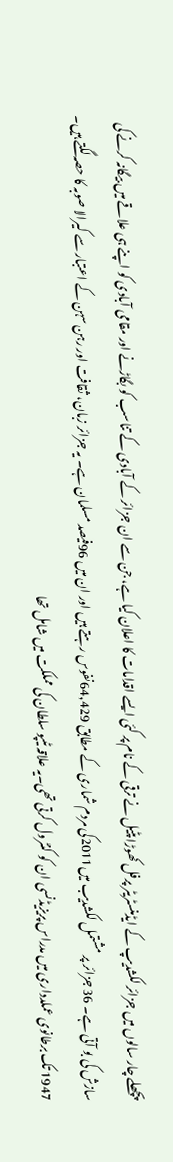پچھلے چار سالوں میں جزائر لکشدیپ کے ایڈمنسٹریٹر پرفل کھوڑا پٹیل نے ترقی کے نام پر کئی ایسے اقدامات کا اعلان کیا ہے، جن سے ان جزائر کے آبادی کے تناسب کو بگاڑنے اور مقامی آبادی کو اپنے ہی علاقے میں بیگانہ کرنے کی سازش کی بو آتی ہے۔ 36 جزائر پر مشتمل لکشدیب میں2011کی مردم شماری کے مطابق 64,429نفوس رہتے ہیں اور ان میں 96فیصد مسلمان ہے۔ یہ جزائر زبان، ثقافت اور رہن سہن کے اعتبار سے کیرالا صوبہ کا حصہ لگتے ہیں۔ 1947 تک برطانوی عملدداری میں مدراس پریزیڈنسی ان کو کنٹرول کرتی تھی۔یہ علاقہ ٹیپو سلطان کی مملکت میں شامل تھا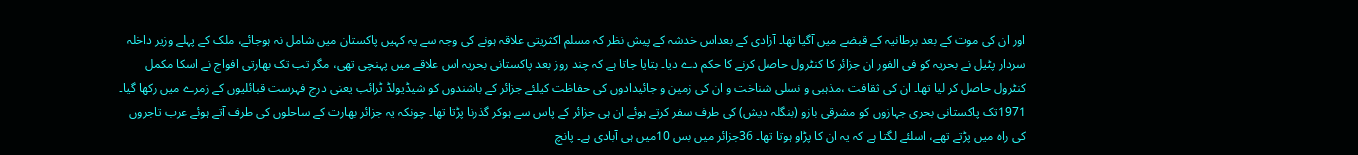اور ان کی موت کے بعد برطانیہ کے قبضے میں آگیا تھا۔ آزادی کے بعداس خدشہ کے پیش نظر کہ مسلم اکثریتی علاقہ ہونے کی وجہ سے یہ کہیں پاکستان میں شامل نہ ہوجائے، ملک کے پہلے وزیر داخلہ سردار پٹیل نے بحریہ کو فی الفور ان جزائر کا کنٹرول حاصل کرنے کا حکم دے دیا۔ بتایا جاتا ہے کہ چند روز بعد پاکستانی بحریہ اس علاقے میں پہنچی تھی، مگر تب تک بھارتی افواج نے اسکا مکمل کنٹرول حاصل کر لیا تھا۔ ان کی ثقافت ،مذہبی و نسلی شناخت و ان کی زمین و جائیدادوں کی حفاظت کیلئے جزائر کے باشندوں کو شیڈیولڈ ٹرائب یعنی درج فہرست قبائلیوں کے زمرے میں رکھا گیا۔ 1971تک پاکستانی بحری جہازوں کو مشرقی بازو (بنگلہ دیش) کی طرف سفر کرتے ہوئے ان ہی جزائر کے پاس سے ہوکر گذرنا پڑتا تھا۔ چونکہ یہ جزائر بھارت کے ساحلوں کی طرف آتے ہوئے عرب تاجروں کی راہ میں پڑتے تھے، اسلئے لگتا ہے کہ یہ ان کا پڑاو ہوتا تھا۔ 36جزائر میں بس 10میں ہی آبادی ہے۔ پانچ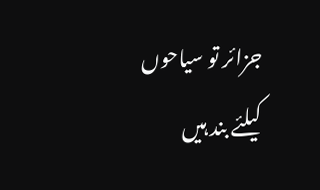جزائر تو سیاحوں کیلئے بند ہیں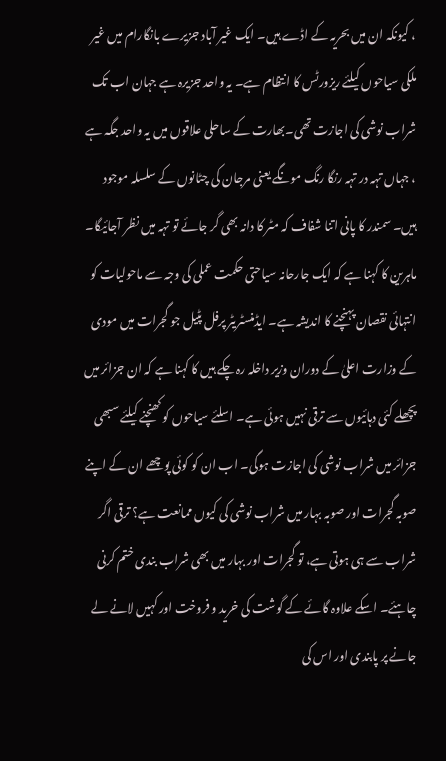، کیونکہ ان میں بحریہ کے اڈے ہیں۔ ایک غیر آباد جزیرے بانگارام میں غیر ملکی سیاحوں کیلئے ریزورٹس کا انتظام ہے۔ یہ واحد جزیرہ ہے جہان اب تک شراب نوشی کی اجازت تھی۔بھارت کے ساحلی علاقوں میں یہ واحد جگہ ہے ، جہاں تہہ در تہہ رنگا رنگ مونگے یعنی مرجان کی چٹانوں کے سلسلہ موجود ہیں۔ سمندر کا پانی اتنا شفاف کہ مٹر کا دانہ بھی گر جائے تو تہہ میں نظر آجائیگا۔ ماہرین کا کہنا ہے کہ ایک جارحانہ سیاحتی حکمت عملی کی وجہ سے ماحولیات کو انتہائی نقصان پہنچنے کا اندیشہ ہے۔ ایڈمنسٹریٹر پرفل پٹیل جو گجرات میں مودی کے وزارت اعلیٰ کے دوران وزیر داخلہ رہ چکے ہیں کا کہنا ہے کہ ان جزائر میں پچھلے کئی دہائیوں سے ترقی نہیں ہوئی ہے۔ اسلئے سیاحوں کو کھنچنے کیلئے سبھی جزائر میں شراب نوشی کی اجازت ہوگی۔ اب ان کو کوئی پوچھے ان کے اپنے صوبہ گجرات اور صوبہ بہار میں شراب نوشی کی کیوں ممانعت ہے؟ ترقی اگر شراب سے ہی ہوتی ہے، تو گجرات اور بہار میں بھی شراب بندی ختم کرنی چاہئے۔ اسکے علاوہ گائے کے گوشت کی خرید و فروخت اور کہیں لانے لے جانے پر پابندی اور اس کی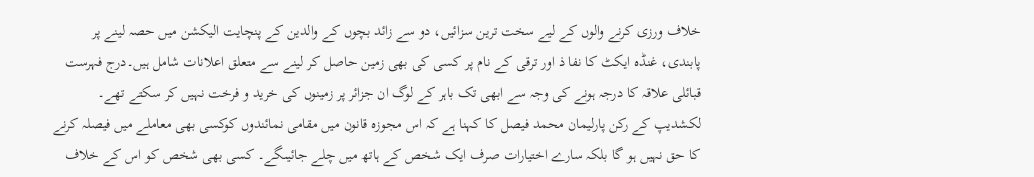خلاف ورزی کرنے والوں کے لیے سخت ترین سزائیں، دو سے زائد بچوں کے والدین کے پنچایت الیکشن میں حصہ لینے پر پابندی، غنڈہ ایکٹ کا نفا ذ اور ترقی کے نام پر کسی کی بھی زمین حاصل کر لینے سے متعلق اعلانات شامل ہیں۔درج فہرست قبائلی علاقہ کا درجہ ہونے کی وجہ سے ابھی تک باہر کے لوگ ان جزائر پر زمینوں کی خرید و فرخت نہیں کر سکتے تھے۔ لکشدیپ کے رکن پارلیمان محمد فیصل کا کہنا ہے کہ اس مجوزہ قانون میں مقامی نمائندوں کوکسی بھی معاملے میں فیصلہ کرنے کا حق نہیں ہو گا بلکہ سارے اختیارات صرف ایک شخص کے ہاتھ میں چلے جائیںگے۔ کسی بھی شخص کو اس کے خلاف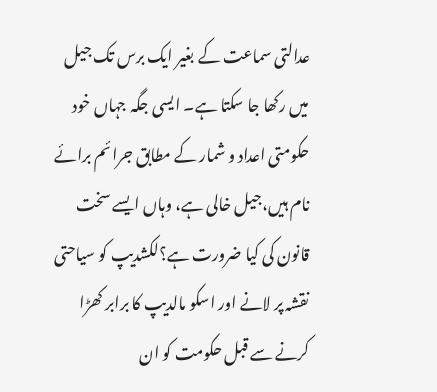عدالتی سماعت کے بغیر ایک برس تک جیل میں رکھا جا سکتا ہے۔ ایسی جگہ جہاں خود حکومتی اعداد و شمار کے مطابق جرائم برائے نام ہیں،جیل خالی ہے، وہاں ایسے سخت قانون کی کیا ضرورت ہے؟لکشدیپ کو سیاحتی نقشہ پر لانے اور اسکو مالدیپ کا برابر کھڑا کرنے سے قبل حکومت کو ان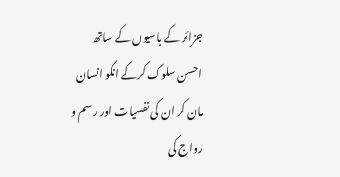جزائر کے باسیوں کے ساتھ احسن سلوک کرکے انکو انسان مان کر ان کی نفسیات اور رسم و رواج کی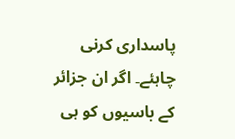پاسداری کرنی چاہئے۔ اگر ان جزائر کے باسیوں کو ہی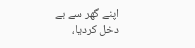اپنے گھر سے بے دخل کردیا،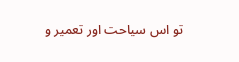تو اس سیاحت اور تعمیر و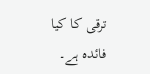ترقی کا کیا فائدہ ہے۔